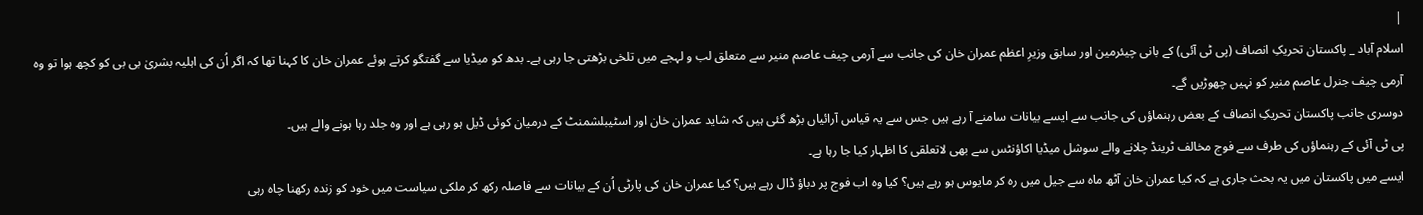|
اسلام آباد _ پاکستان تحریکِ انصاف (پی ٹی آئی) کے بانی چیئرمین اور سابق وزیرِ اعظم عمران خان کی جانب سے آرمی چیف عاصم منیر سے متعلق لب و لہجے میں تلخی بڑھتی جا رہی ہے۔ بدھ کو میڈیا سے گفتگو کرتے ہوئے عمران خان کا کہنا تھا کہ اگر اُن کی اہلیہ بشریٰ بی بی کو کچھ ہوا تو وہ آرمی چیف جنرل عاصم منیر کو نہیں چھوڑیں گے۔
دوسری جانب پاکستان تحریکِ انصاف کے بعض رہنماؤں کی جانب سے ایسے بیانات سامنے آ رہے ہیں جس سے یہ قیاس آرائیاں بڑھ گئی ہیں کہ شاید عمران خان اور اسٹیبلشمنٹ کے درمیان کوئی ڈیل ہو رہی ہے اور وہ جلد رہا ہونے والے ہیں۔
پی ٹی آئی کے رہنماؤں کی طرف سے فوج مخالف ٹرینڈ چلانے والے سوشل میڈیا اکاؤنٹس سے بھی لاتعلقی کا اظہار کیا جا رہا ہے۔
ایسے میں پاکستان میں یہ بحث جاری ہے کہ کیا عمران خان آٹھ ماہ سے جیل میں رہ کر مایوس ہو رہے ہیں؟ کیا وہ اب فوج پر دباؤ ڈال رہے ہیں؟ کیا عمران خان کی پارٹی اُن کے بیانات سے فاصلہ رکھ کر ملکی سیاست میں خود کو زندہ رکھنا چاہ رہی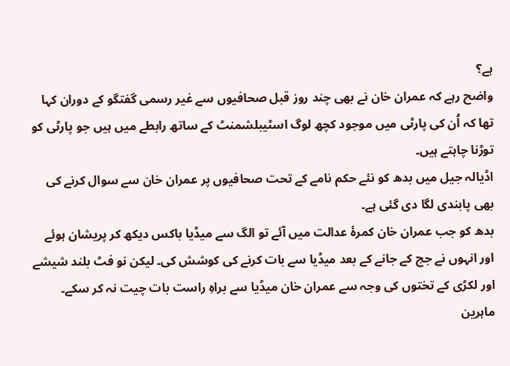ہے؟
واضح رہے کہ عمران خان نے بھی چند روز قبل صحافیوں سے غیر رسمی گفتگو کے دوران کہا تھا کہ اُن کی پارٹی میں موجود کچھ لوگ اسٹیبلشمنٹ کے ساتھ رابطے میں ہیں جو پارٹی کو توڑنا چاہتے ہیں۔
اڈیالہ جیل میں بدھ کو نئے حکم نامے کے تحت صحافیوں پر عمران خان سے سوال کرنے کی بھی پابندی لگا دی گئی ہے۔
بدھ کو جب عمران خان کمرۂ عدالت میں آئے تو الگ سے میڈیا باکس دیکھ کر پریشان ہوئے اور انہوں نے جج کے جانے کے بعد میڈیا سے بات کرنے کی کوشش کی۔ لیکن نو فٹ بلند شیشے اور لکڑی کے تختوں کی وجہ سے عمران خان میڈیا سے براہِ راست بات چیت نہ کر سکے۔ ماہرین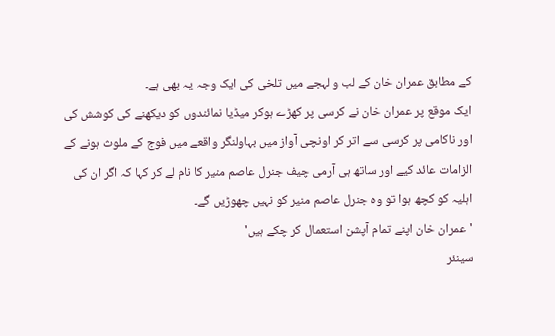کے مطابق عمران خان کے لب و لہجے میں تلخی کی ایک وجہ یہ بھی ہے۔
ایک موقع پر عمران خان نے کرسی پر کھڑے ہوکر میڈیا نمائندوں کو دیکھنے کی کوشش کی اور ناکامی پر کرسی سے اتر کر اونچی آواز میں بہاولنگر واقعے میں فوج کے ملوث ہونے کے الزامات عائد کیے اور ساتھ ہی آرمی چیف جنرل عاصم منیر کا نام لے کر کہا کہ اگر ان کی اہلیہ کو کچھ ہوا تو وہ جنرل عاصم منیر کو نہیں چھوڑیں گے۔
'عمران خان اپنے تمام آپشن استعمال کر چکے ہیں'
سینئر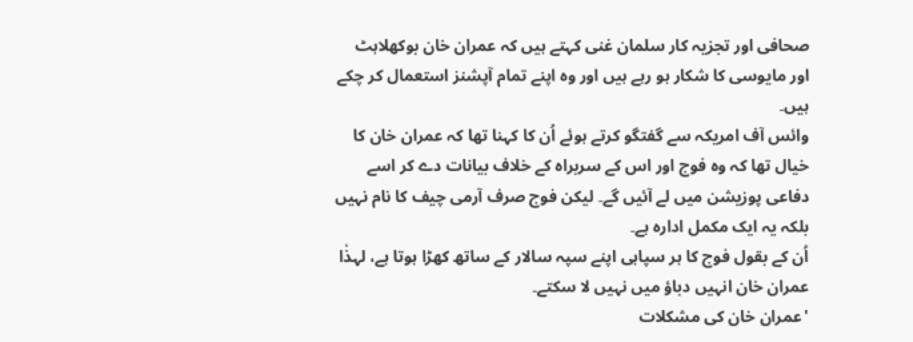صحافی اور تجزیہ کار سلمان غنی کہتے ہیں کہ عمران خان بوکھلاہٹ اور مایوسی کا شکار ہو رہے ہیں اور وہ اپنے تمام آپشنز استعمال کر چکے ہیں۔
وائس آف امریکہ سے گفتگو کرتے ہوئے اُن کا کہنا تھا کہ عمران خان کا خیال تھا کہ وہ فوج اور اس کے سربراہ کے خلاف بیانات دے کر اسے دفاعی پوزیشن میں لے آئیں گے۔ لیکن فوج صرف آرمی چیف کا نام نہیں بلکہ یہ ایک مکمل ادارہ ہے۔
اُن کے بقول فوج کا ہر سپاہی اپنے سپہ سالار کے ساتھ کھڑا ہوتا ہے، لہذٰا عمران خان انہیں دباؤ میں نہیں لا سکتے۔
'عمران خان کی مشکلات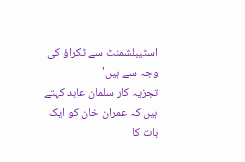اسٹیبلشمنٹ سے ٹکراؤ کی وجہ سے ہیں'
تجزیہ کار سلمان عابد کہتے ہیں کہ عمران خان کو ایک بات کا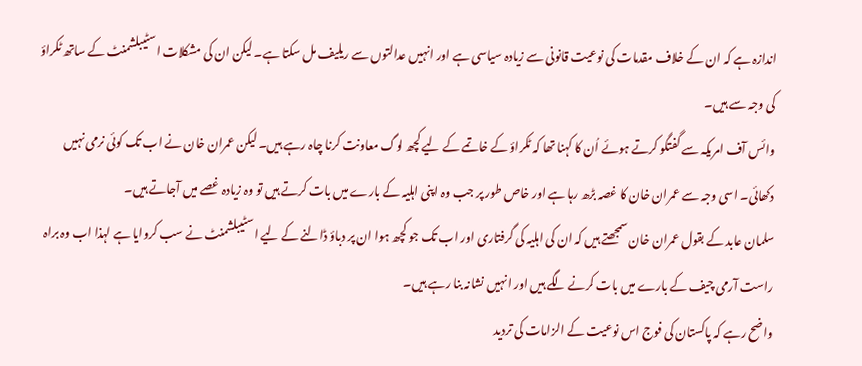اندازہ ہے کہ ان کے خلاف مقدمات کی نوعیت قانونی سے زیادہ سیاسی ہے اور انہیں عدالتوں سے ریلیف مل سکتا ہے۔ لیکن ان کی مشکلات اسٹیبلشمنٹ کے ساتھ ٹکراؤ کی وجہ سے ہیں۔
وائس آف امریکہ سے گفتگو کرتے ہوئے اُن کا کہنا تھا کہ ٹکراؤ کے خاتمے کے لیے کچھ لوگ معاونت کرنا چاہ رہے ہیں۔ لیکن عمران خان نے اب تک کوئی نرمی نہیں دکھائی۔ اسی وجہ سے عمران خان کا غصہ بڑھ رہا ہے اور خاص طور پر جب وہ اپنی اہلیہ کے بارے میں بات کرتے ہیں تو وہ زیادہ غصے میں آجاتے ہیں۔
سلمان عابد کے بقول عمران خان سمجھتے ہیں کہ ان کی اہلیہ کی گرفتاری اور اب تک جو کچھ ہوا ان پر دباؤ ڈالنے کے لیے اسٹیبلشمنٹ نے سب کروایا ہے لہذا اب وہ براہ راست آرمی چیف کے بارے میں بات کرنے لگے ہیں اور انہیں نشانہ بنا رہے ہیں۔
واضح رہے کہ پاکستان کی فوج اس نوعیت کے الزامات کی تردید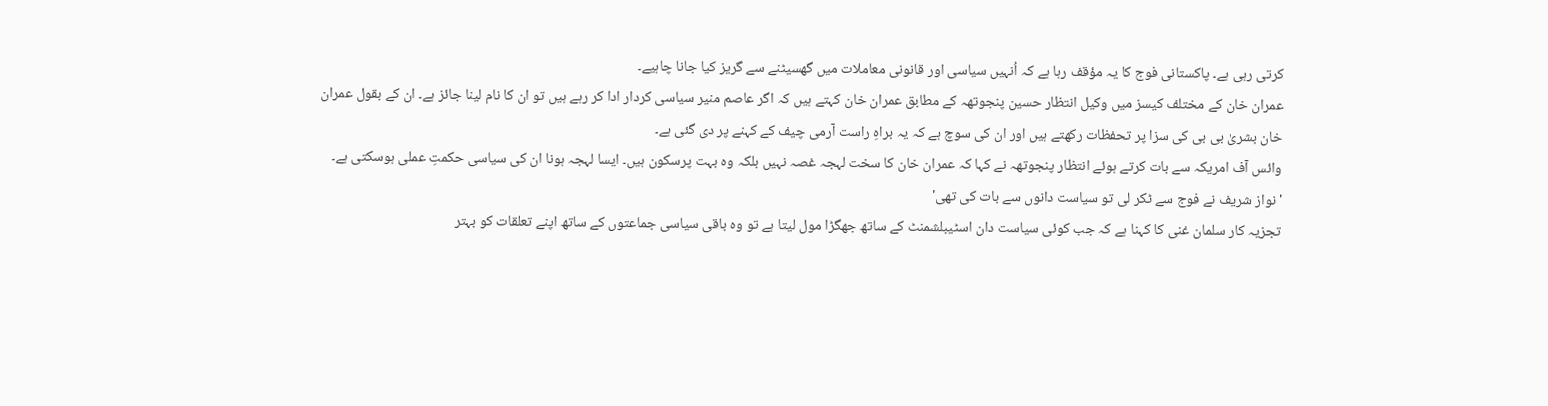کرتی رہی ہے۔ پاکستانی فوج کا یہ مؤقف رہا ہے کہ اُنہیں سیاسی اور قانونی معاملات میں گھسیٹنے سے گریز کیا جانا چاہیے۔
عمران خان کے مختلف کیسز میں وکیل انتظار حسین پنجوتھہ کے مطابق عمران خان کہتے ہیں کہ اگر عاصم منیر سیاسی کردار ادا کر رہے ہیں تو ان کا نام لینا جائز ہے۔ ان کے بقول عمران خان بشریٰ بی بی کی سزا پر تحفظات رکھتے ہیں اور ان کی سوچ ہے کہ یہ براہِ راست آرمی چیف کے کہنے پر دی گئی ہے۔
وائس آف امریکہ سے بات کرتے ہوئے انتظار پنجوتھہ نے کہا کہ عمران خان کا سخت لہجہ غصہ نہیں بلکہ وہ بہت پرسکون ہیں۔ ایسا لہجہ ہونا ان کی سیاسی حکمتِ عملی ہوسکتی ہے۔
'نواز شریف نے فوج سے ٹکر لی تو سیاست دانوں سے بات کی تھی'
تجزیہ کار سلمان غنی کا کہنا ہے کہ جب کوئی سیاست دان اسٹیبلشمنٹ کے ساتھ جھگڑا مول لیتا ہے تو وہ باقی سیاسی جماعتوں کے ساتھ اپنے تعلقات کو بہتر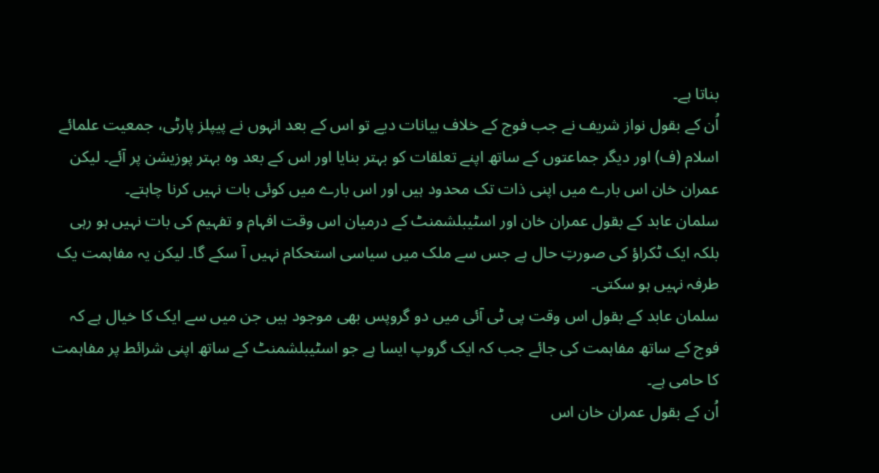بناتا ہے۔
اُن کے بقول نواز شریف نے جب فوج کے خلاف بیانات دیے تو اس کے بعد انہوں نے پیپلز پارٹی، جمعیت علمائے اسلام (ف) اور دیگر جماعتوں کے ساتھ اپنے تعلقات کو بہتر بنایا اور اس کے بعد وہ بہتر پوزیشن پر آئے۔ لیکن عمران خان اس بارے میں اپنی ذات تک محدود ہیں اور اس بارے میں کوئی بات نہیں کرنا چاہتے۔
سلمان عابد کے بقول عمران خان اور اسٹیبلشمنٹ کے درمیان اس وقت افہام و تفہیم کی بات نہیں ہو رہی بلکہ ایک ٹکراؤ کی صورتِ حال ہے جس سے ملک میں سیاسی استحکام نہیں آ سکے گا۔ لیکن یہ مفاہمت یک طرفہ نہیں ہو سکتی۔
سلمان عابد کے بقول اس وقت پی ٹی آئی میں دو گروپس بھی موجود ہیں جن میں سے ایک کا خیال ہے کہ فوج کے ساتھ مفاہمت کی جائے جب کہ ایک گروپ ایسا ہے جو اسٹیبلشمنٹ کے ساتھ اپنی شرائط پر مفاہمت کا حامی ہے۔
اُن کے بقول عمران خان اس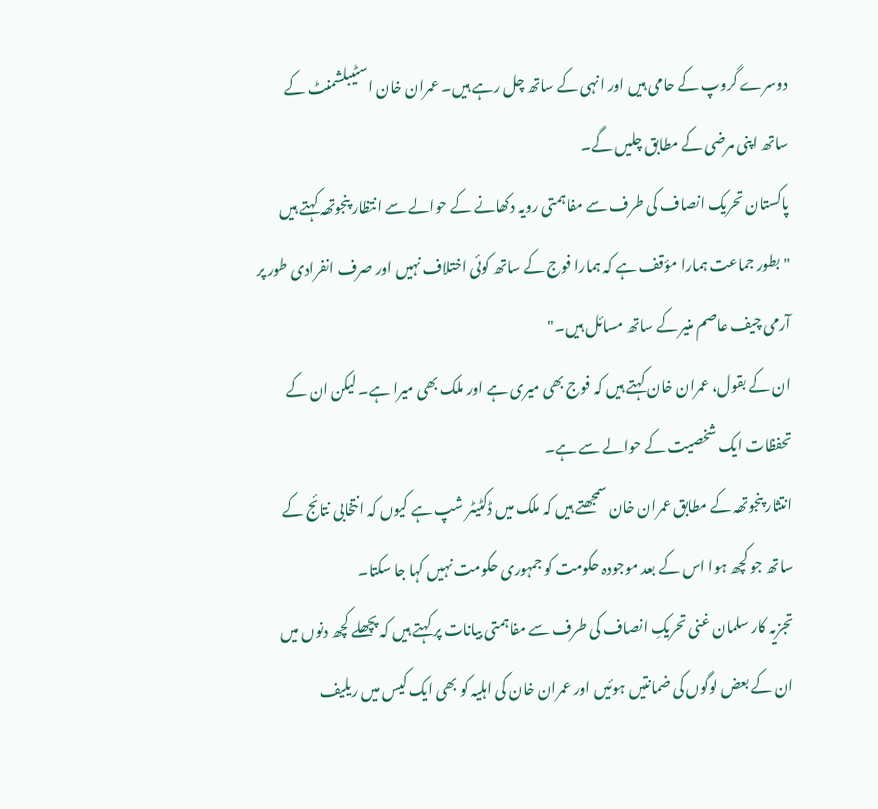دوسرے گروپ کے حامی ہیں اور انہی کے ساتھ چل رہے ہیں۔ عمران خان اسٹیبلشمنٹ کے ساتھ اپنی مرضی کے مطابق چلیں گے۔
پاکستان تحریک انصاف کی طرف سے مفاہمتی رویہ دکھانے کے حوالے سے انتظار پنجوتھہ کہتے ہیں "بطور جماعت ہمارا مؤقف ہے کہ ہمارا فوج کے ساتھ کوئی اختلاف نہیں اور صرف انفرادی طور پر آرمی چیف عاصم منیر کے ساتھ مسائل ہیں۔"
ان کے بقول، عمران خان کہتے ہیں کہ فوج بھی میری ہے اور ملک بھی میرا ہے۔ لیکن ان کے تحفظات ایک شخصیت کے حوالے سے ہے۔
انتثار پنجوتھہ کے مطابق عمران خان سمجھتے ہیں کہ ملک میں ڈکٹیٹر شپ ہے کیوں کہ انتخابی نتائج کے ساتھ جو کچھ ہوا اس کے بعد موجودہ حکومت کو جمہوری حکومت نہیں کہا جا سکتا۔
تجزیہ کار سلمان غنی تحریکِ انصاف کی طرف سے مفاہمتی بیانات پر کہتے ہیں کہ پچھلے کچھ دنوں میں ان کے بعض لوگوں کی ضمانتیں ہوئیں اور عمران خان کی اہلیہ کو بھی ایک کیس میں ریلیف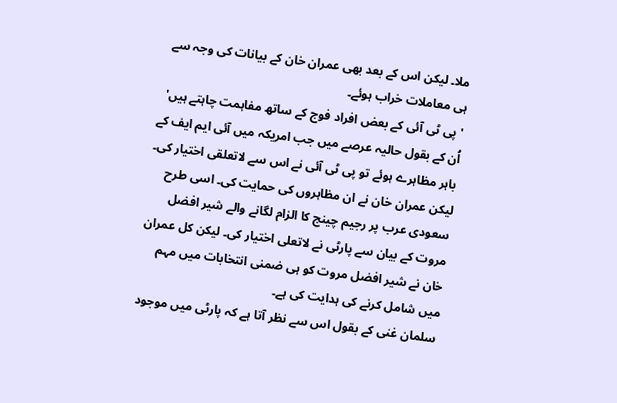ملا۔ لیکن اس کے بعد بھی عمران خان کے بیانات کی وجہ سے ہی معاملات خراب ہوئے۔
'پی ٹی آئی کے بعض افراد فوج کے ساتھ مفاہمت چاہتے ہیں'
اُن کے بقول حالیہ عرصے میں جب امریکہ میں آئی ایم ایف کے باہر مظاہرے ہوئے تو پی ٹی آئی نے اس سے لاتعلقی اختیار کی۔ لیکن عمران خان نے ان مظاہروں کی حمایت کی۔ اسی طرح سعودی عرب پر رجیم چینج کا الزام لگانے والے شیر افضل مروت کے بیان سے پارٹی نے لاتعلی اختیار کی۔ لیکن کل عمران خان نے شیر افضل مروت کو ہی ضمنی انتخابات میں مہم میں شامل کرنے کی ہدایت کی ہے۔
سلمان غنی کے بقول اس سے نظر آتا ہے کہ پارٹی میں موجود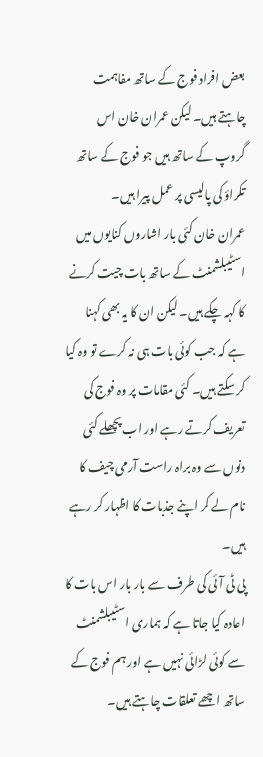بعض افراد فوج کے ساتھ مفاہمت چاہتے ہیں۔ لیکن عمران خان اس گروپ کے ساتھ ہیں جو فوج کے ساتھ تکراؤ کی پالیسی پر عمل پیرا ہیں۔
عمران خان کئی بار اشاروں کنایوں میں اسٹیبلشمنٹ کے ساتھ بات چیت کرنے کا کہہ چکے ہیں۔ لیکن ان کا یہ بھی کہنا ہے کہ جب کوئی بات ہی نہ کرے تو وہ کیا کر سکتے ہیں۔ کئی مقامات پر وہ فوج کی تعریف کرتے رہے اور اب پچھلے کئی دنوں سے وہ براہ راست آرمی چیف کا نام لے کر اپنے جذبات کا اظہار کر رہے ہیں۔
پی ٹی آئی کی طرف سے بار بار اس بات کا اعادہ کیا جاتا ہے کہ ہماری اسٹیبلشمنٹ سے کوئی لڑائی نہیں ہے اور ہم فوج کے ساتھ اچھے تعلقات چاہتے ہیں۔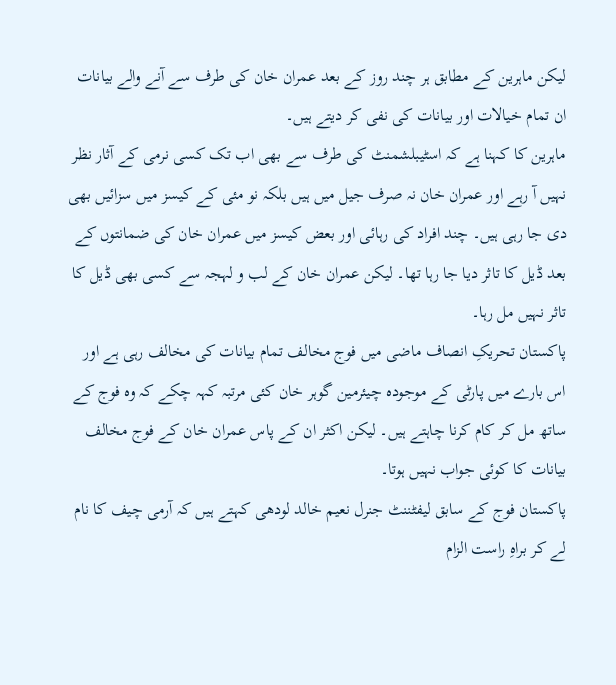لیکن ماہرین کے مطابق ہر چند روز کے بعد عمران خان کی طرف سے آنے والے بیانات ان تمام خیالات اور بیانات کی نفی کر دیتے ہیں۔
ماہرین کا کہنا ہے کہ اسٹیبلشمنٹ کی طرف سے بھی اب تک کسی نرمی کے آثار نظر نہیں آ رہے اور عمران خان نہ صرف جیل میں ہیں بلکہ نو مئی کے کیسز میں سزائیں بھی دی جا رہی ہیں۔ چند افراد کی رہائی اور بعض کیسز میں عمران خان کی ضمانتوں کے بعد ڈیل کا تاثر دیا جا رہا تھا۔ لیکن عمران خان کے لب و لہجہ سے کسی بھی ڈیل کا تاثر نہیں مل رہا۔
پاکستان تحریکِ انصاف ماضی میں فوج مخالف تمام بیانات کی مخالف رہی ہے اور اس بارے میں پارٹی کے موجودہ چیئرمین گوہر خان کئی مرتبہ کہہ چکے کہ وہ فوج کے ساتھ مل کر کام کرنا چاہتے ہیں۔ لیکن اکثر ان کے پاس عمران خان کے فوج مخالف بیانات کا کوئی جواب نہیں ہوتا۔
پاکستان فوج کے سابق لیفٹننٹ جنرل نعیم خالد لودھی کہتے ہیں کہ آرمی چیف کا نام لے کر براہِ راست الزام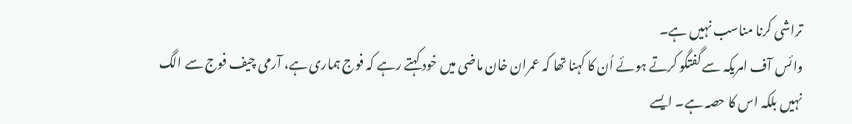تراشی کرنا مناسب نہیں ہے۔
وائس آف امریکہ سے گفتگو کرتے ہوئے اُن کا کہنا تھا کہ عمران خان ماضی میں خود کہتے رہے کہ فوج ہماری ہے، آرمی چیف فوج سے الگ نہیں بلکہ اس کا حصہ ہے۔ ایسے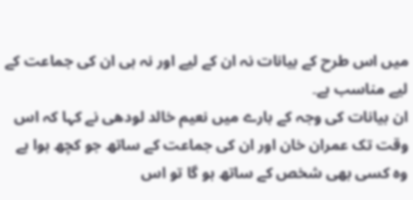میں اس طرح کے بیانات نہ ان کے لیے اور نہ ہی ان کی جماعت کے لیے مناسب ہے۔
ان بیانات کی وجہ کے بارے میں نعیم خالد لودھی نے کہا کہ اس وقت تک عمران خان اور ان کی جماعت کے ساتھ جو کچھ ہوا ہے وہ کسی بھی شخص کے ساتھ ہو گا تو اس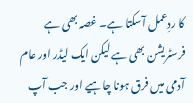کا ردِعمل آسکتا ہے۔ غصہ بھی ہے فرسٹریشن بھی ہے لیکن ایک لیڈر اور عام آدمی میں فرق ہونا چاہیے اور جب آپ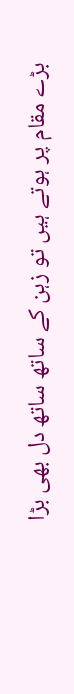بڑے مقام پر ہوتے ہیں تو زہن کے ساتھ ساتھ دل بھی بڑا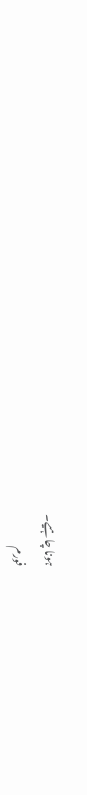ہونا چاہیے۔
فورم